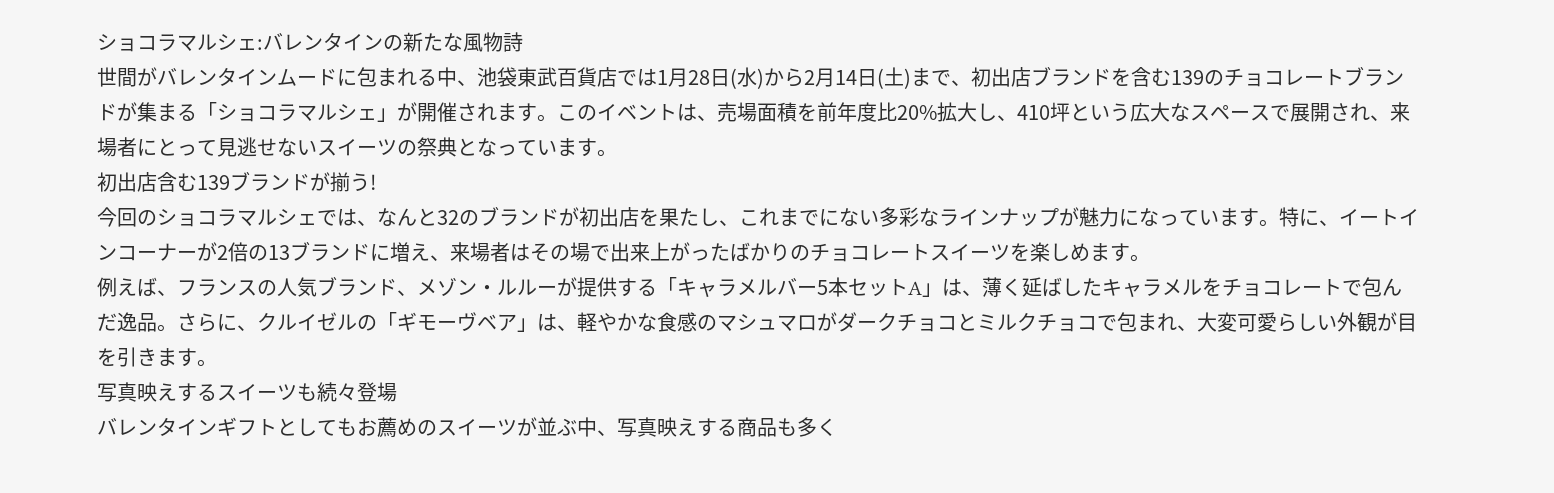ショコラマルシェ:バレンタインの新たな風物詩
世間がバレンタインムードに包まれる中、池袋東武百貨店では1月28日(水)から2月14日(土)まで、初出店ブランドを含む139のチョコレートブランドが集まる「ショコラマルシェ」が開催されます。このイベントは、売場面積を前年度比20%拡大し、410坪という広大なスペースで展開され、来場者にとって見逃せないスイーツの祭典となっています。
初出店含む139ブランドが揃う!
今回のショコラマルシェでは、なんと32のブランドが初出店を果たし、これまでにない多彩なラインナップが魅力になっています。特に、イートインコーナーが2倍の13ブランドに増え、来場者はその場で出来上がったばかりのチョコレートスイーツを楽しめます。
例えば、フランスの人気ブランド、メゾン・ルルーが提供する「キャラメルバー5本セットA」は、薄く延ばしたキャラメルをチョコレートで包んだ逸品。さらに、クルイゼルの「ギモーヴベア」は、軽やかな食感のマシュマロがダークチョコとミルクチョコで包まれ、大変可愛らしい外観が目を引きます。
写真映えするスイーツも続々登場
バレンタインギフトとしてもお薦めのスイーツが並ぶ中、写真映えする商品も多く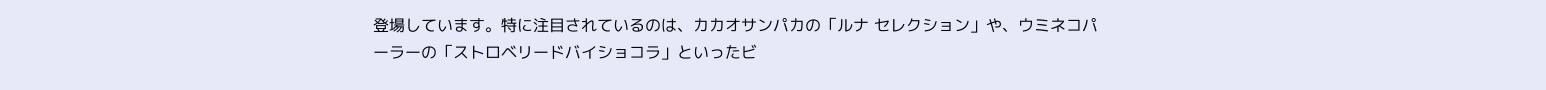登場しています。特に注目されているのは、カカオサンパカの「ルナ セレクション」や、ウミネコパーラーの「ストロベリードバイショコラ」といったビ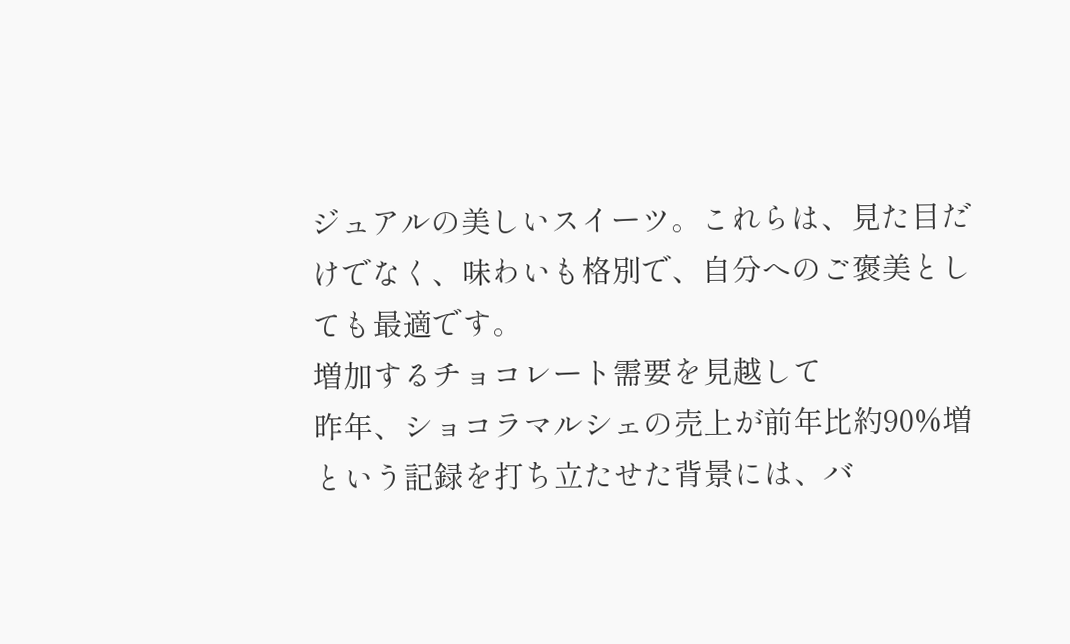ジュアルの美しいスイーツ。これらは、見た目だけでなく、味わいも格別で、自分へのご褒美としても最適です。
増加するチョコレート需要を見越して
昨年、ショコラマルシェの売上が前年比約90%増という記録を打ち立たせた背景には、バ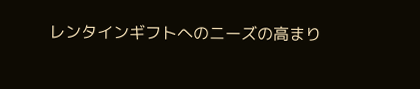レンタインギフトへのニーズの高まり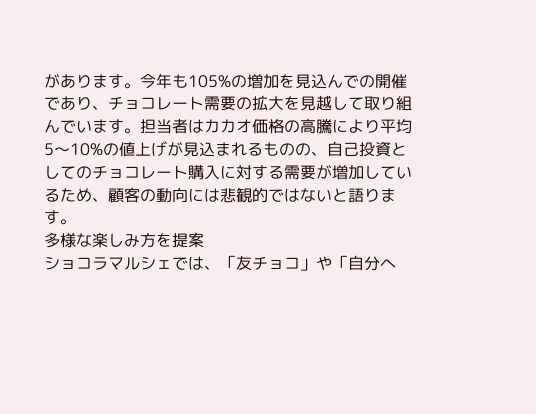があります。今年も105%の増加を見込んでの開催であり、チョコレート需要の拡大を見越して取り組んでいます。担当者はカカオ価格の高騰により平均5〜10%の値上げが見込まれるものの、自己投資としてのチョコレート購入に対する需要が増加しているため、顧客の動向には悲観的ではないと語ります。
多様な楽しみ方を提案
ショコラマルシェでは、「友チョコ」や「自分へ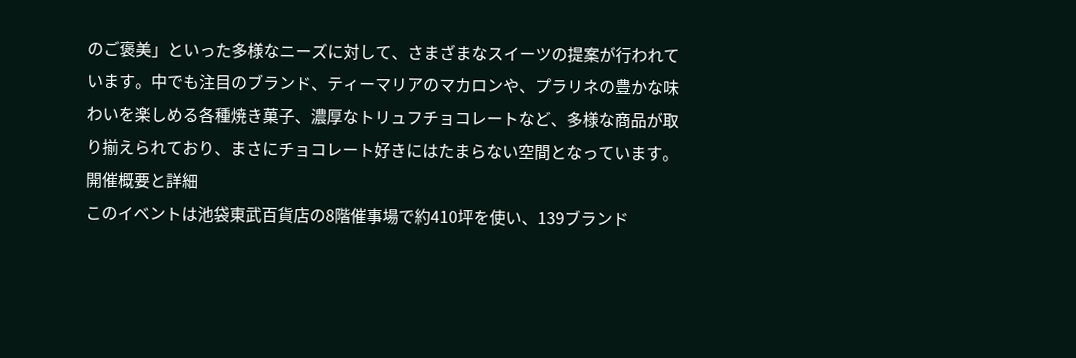のご褒美」といった多様なニーズに対して、さまざまなスイーツの提案が行われています。中でも注目のブランド、ティーマリアのマカロンや、プラリネの豊かな味わいを楽しめる各種焼き菓子、濃厚なトリュフチョコレートなど、多様な商品が取り揃えられており、まさにチョコレート好きにはたまらない空間となっています。
開催概要と詳細
このイベントは池袋東武百貨店の8階催事場で約410坪を使い、139ブランド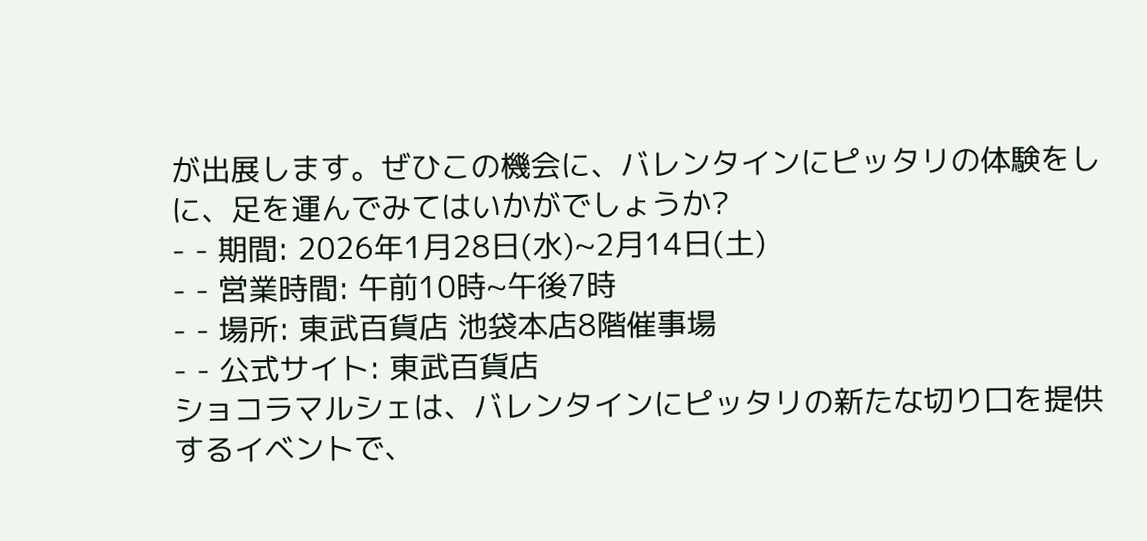が出展します。ぜひこの機会に、バレンタインにピッタリの体験をしに、足を運んでみてはいかがでしょうか?
- - 期間: 2026年1月28日(水)~2月14日(土)
- - 営業時間: 午前10時~午後7時
- - 場所: 東武百貨店 池袋本店8階催事場
- - 公式サイト: 東武百貨店
ショコラマルシェは、バレンタインにピッタリの新たな切り口を提供するイベントで、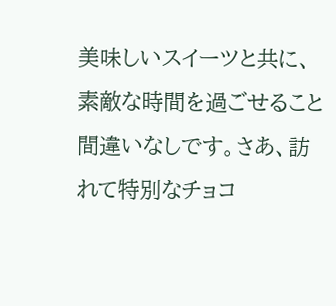美味しいスイーツと共に、素敵な時間を過ごせること間違いなしです。さあ、訪れて特別なチョコ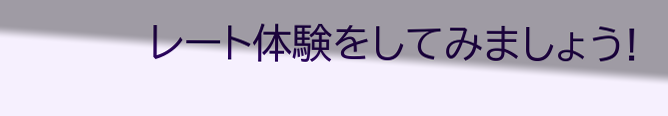レート体験をしてみましょう!